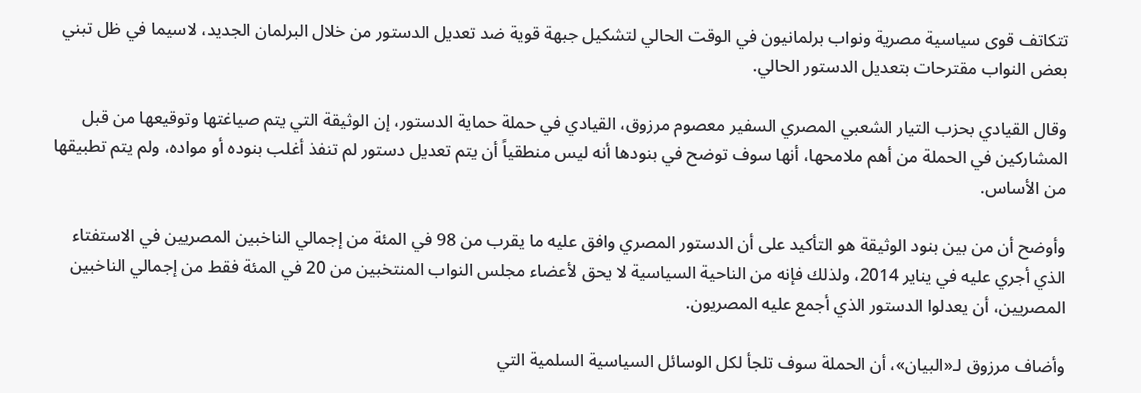تتكاتف قوى سياسية مصرية ونواب برلمانيون في الوقت الحالي لتشكيل جبهة قوية ضد تعديل الدستور من خلال البرلمان الجديد، لاسيما في ظل تبني بعض النواب مقترحات بتعديل الدستور الحالي.

وقال القيادي بحزب التيار الشعبي المصري السفير معصوم مرزوق، القيادي في حملة حماية الدستور، إن الوثيقة التي يتم صياغتها وتوقيعها من قبل المشاركين في الحملة من أهم ملامحها، أنها سوف توضح في بنودها أنه ليس منطقياً أن يتم تعديل دستور لم تنفذ أغلب بنوده أو مواده، ولم يتم تطبيقها من الأساس.

وأوضح أن من بين بنود الوثيقة هو التأكيد على أن الدستور المصري وافق عليه ما يقرب من 98 في المئة من إجمالي الناخبين المصريين في الاستفتاء الذي أجري عليه في يناير 2014، ولذلك فإنه من الناحية السياسية لا يحق لأعضاء مجلس النواب المنتخبين من 20 في المئة فقط من إجمالي الناخبين المصريين، أن يعدلوا الدستور الذي أجمع عليه المصريون.

وأضاف مرزوق لـ«البيان»، أن الحملة سوف تلجأ لكل الوسائل السياسية السلمية التي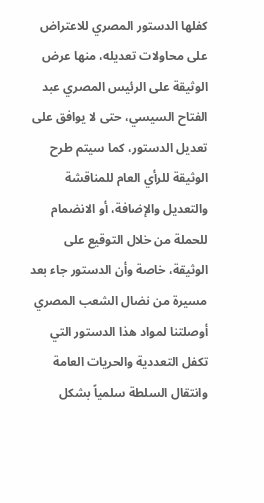كفلها الدستور المصري للاعتراض على محاولات تعديله، منها عرض الوثيقة على الرئيس المصري عبد الفتاح السيسي، حتى لا يوافق على تعديل الدستور، كما سيتم طرح الوثيقة للرأي العام للمناقشة والتعديل والإضافة، أو الانضمام للحملة من خلال التوقيع على الوثيقة، خاصة وأن الدستور جاء بعد مسيرة من نضال الشعب المصري أوصلتنا لمواد هذا الدستور التي تكفل التعددية والحريات العامة وانتقال السلطة سلمياً بشكل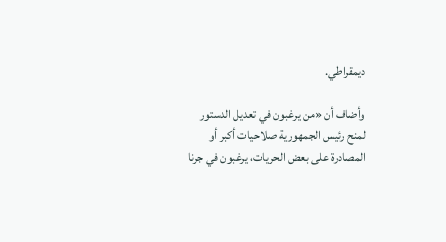ديمقراطي.

وأضاف أن «من يرغبون في تعديل الدستور لمنح رئيس الجمهورية صلاحيات أكبر أو المصادرة على بعض الحريات، يرغبون في جرنا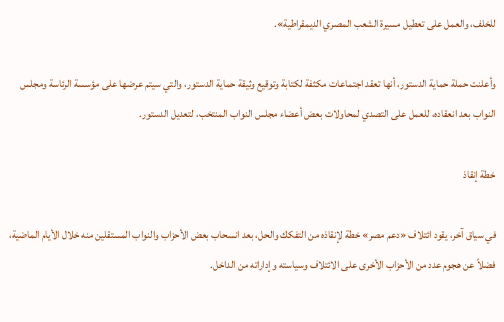للخلف، والعمل على تعطيل مسيرة الشعب المصري الديمقراطية».

وأعلنت حملة حماية الدستور، أنها تعقد اجتماعات مكثفة لكتابة وتوقيع وثيقة حماية الدستور، والتي سيتم عرضها على مؤسسة الرئاسة ومجلس النواب بعد انعقاده، للعمل على التصدي لمحاولات بعض أعضاء مجلس النواب المنتخب، لتعديل الدستور.

خطة إنقاذ

في سياق آخر، يقود ائتلاف «دعم مصر» خطة لإنقاذه من التفكك والحل، بعد انسحاب بعض الأحزاب والنواب المستقلين منه خلال الأيام الماضية، فضلاً عن هجوم عدد من الأحزاب الأخرى على الائتلاف وسياسته وإداراته من الداخل.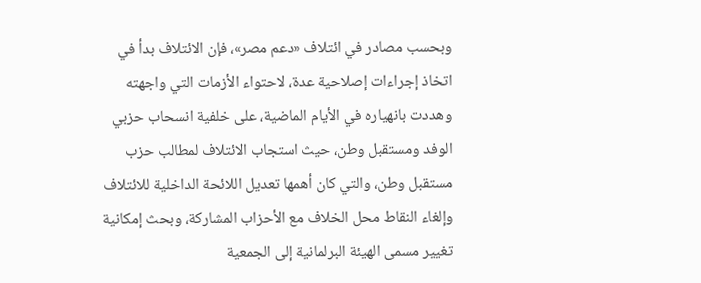وبحسب مصادر في ائتلاف «دعم مصر»، فإن الائتلاف بدأ في اتخاذ إجراءات إصلاحية عدة، لاحتواء الأزمات التي واجهته وهددت بانهياره في الأيام الماضية، على خلفية انسحاب حزبي الوفد ومستقبل وطن، حيث استجاب الائتلاف لمطالب حزب مستقبل وطن، والتي كان أهمها تعديل اللائحة الداخلية للائتلاف وإلغاء النقاط محل الخلاف مع الأحزاب المشاركة، وبحث إمكانية تغيير مسمى الهيئة البرلمانية إلى الجمعية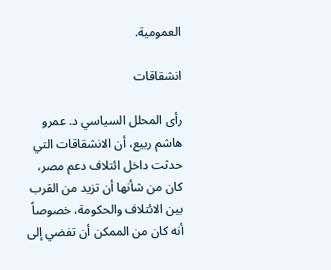العمومية.

انشقاقات

رأى المحلل السياسي د. عمرو هاشم ربيع، أن الانشقاقات التي حدثت داخل ائتلاف دعم مصر، كان من شأنها أن تزيد من القرب بين الائتلاف والحكومة، خصوصاً أنه كان من الممكن أن تفضي إلى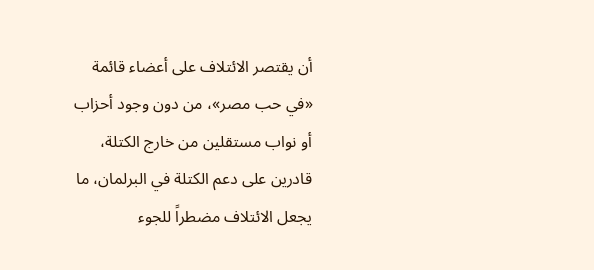أن يقتصر الائتلاف على أعضاء قائمة «في حب مصر»، من دون وجود أحزاب أو نواب مستقلين من خارج الكتلة، قادرين على دعم الكتلة في البرلمان، ما يجعل الائتلاف مضطراً للجوء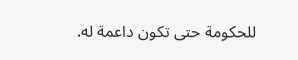للحكومة حتى تكون داعمة له.